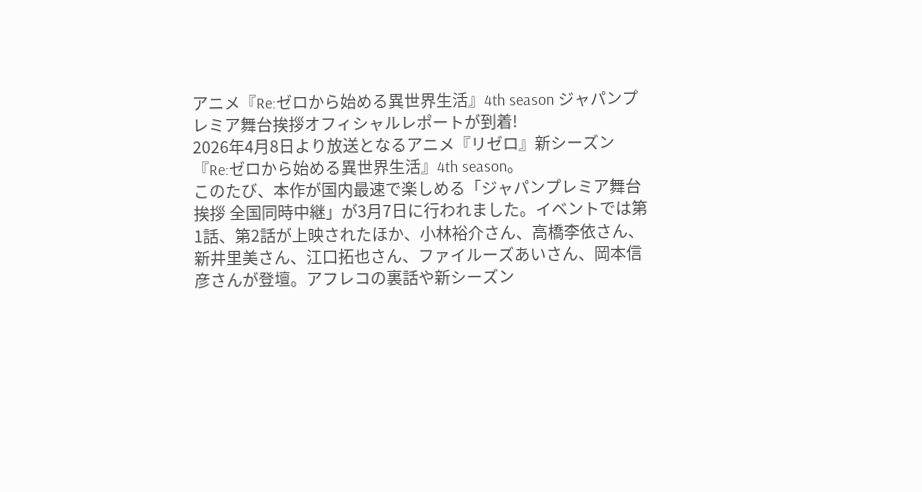アニメ『Re:ゼロから始める異世界生活』4th season ジャパンプレミア舞台挨拶オフィシャルレポートが到着!
2026年4月8日より放送となるアニメ『リゼロ』新シーズン『Re:ゼロから始める異世界生活』4th season。
このたび、本作が国内最速で楽しめる「ジャパンプレミア舞台挨拶 全国同時中継」が3月7日に行われました。イベントでは第1話、第2話が上映されたほか、小林裕介さん、高橋李依さん、新井里美さん、江口拓也さん、ファイルーズあいさん、岡本信彦さんが登壇。アフレコの裏話や新シーズン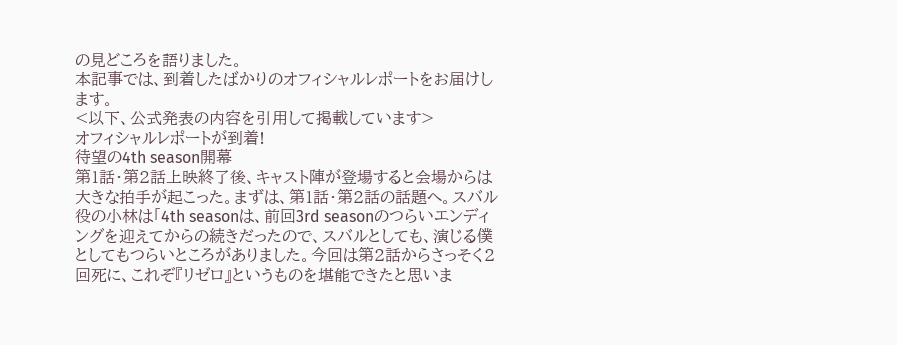の見どころを語りました。
本記事では、到着したばかりのオフィシャルレポートをお届けします。
<以下、公式発表の内容を引用して掲載しています>
オフィシャルレポートが到着!
待望の4th season開幕
第1話・第2話上映終了後、キャスト陣が登場すると会場からは大きな拍手が起こった。まずは、第1話・第2話の話題へ。スバル役の小林は「4th seasonは、前回3rd seasonのつらいエンディングを迎えてからの続きだったので、スバルとしても、演じる僕としてもつらいところがありました。今回は第2話からさっそく2回死に、これぞ『リゼロ』というものを堪能できたと思いま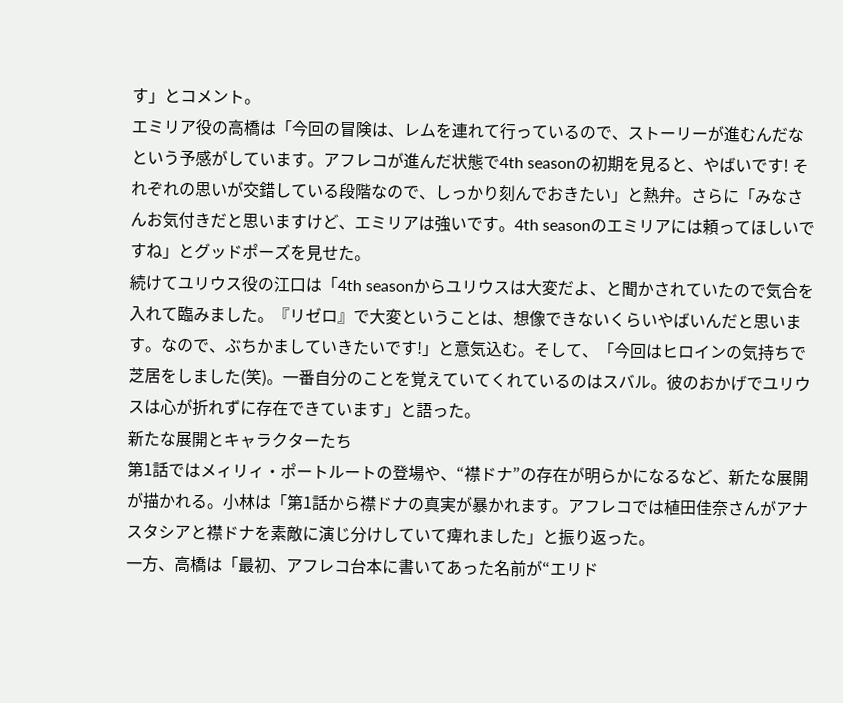す」とコメント。
エミリア役の高橋は「今回の冒険は、レムを連れて行っているので、ストーリーが進むんだなという予感がしています。アフレコが進んだ状態で4th seasonの初期を見ると、やばいです! それぞれの思いが交錯している段階なので、しっかり刻んでおきたい」と熱弁。さらに「みなさんお気付きだと思いますけど、エミリアは強いです。4th seasonのエミリアには頼ってほしいですね」とグッドポーズを見せた。
続けてユリウス役の江口は「4th seasonからユリウスは大変だよ、と聞かされていたので気合を入れて臨みました。『リゼロ』で大変ということは、想像できないくらいやばいんだと思います。なので、ぶちかましていきたいです!」と意気込む。そして、「今回はヒロインの気持ちで芝居をしました(笑)。一番自分のことを覚えていてくれているのはスバル。彼のおかげでユリウスは心が折れずに存在できています」と語った。
新たな展開とキャラクターたち
第1話ではメィリィ・ポートルートの登場や、“襟ドナ”の存在が明らかになるなど、新たな展開が描かれる。小林は「第1話から襟ドナの真実が暴かれます。アフレコでは植田佳奈さんがアナスタシアと襟ドナを素敵に演じ分けしていて痺れました」と振り返った。
一方、高橋は「最初、アフレコ台本に書いてあった名前が“エリド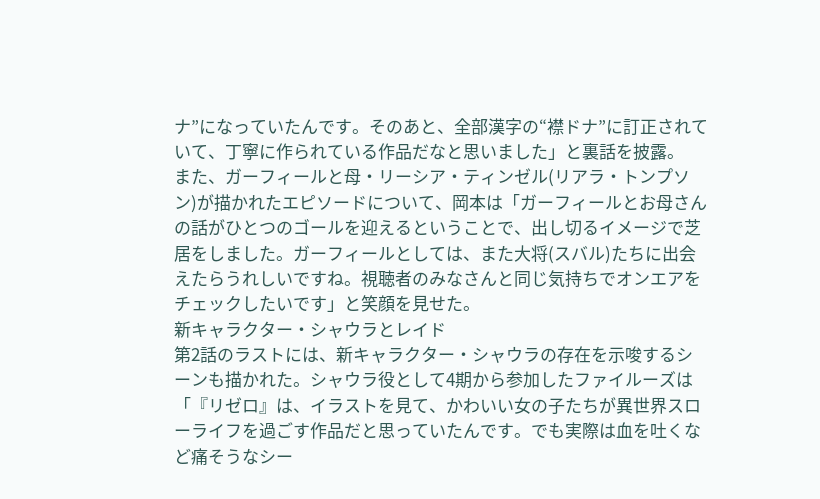ナ”になっていたんです。そのあと、全部漢字の“襟ドナ”に訂正されていて、丁寧に作られている作品だなと思いました」と裏話を披露。
また、ガーフィールと母・リーシア・ティンゼル(リアラ・トンプソン)が描かれたエピソードについて、岡本は「ガーフィールとお母さんの話がひとつのゴールを迎えるということで、出し切るイメージで芝居をしました。ガーフィールとしては、また大将(スバル)たちに出会えたらうれしいですね。視聴者のみなさんと同じ気持ちでオンエアをチェックしたいです」と笑顔を見せた。
新キャラクター・シャウラとレイド
第2話のラストには、新キャラクター・シャウラの存在を示唆するシーンも描かれた。シャウラ役として4期から参加したファイルーズは「『リゼロ』は、イラストを見て、かわいい女の子たちが異世界スローライフを過ごす作品だと思っていたんです。でも実際は血を吐くなど痛そうなシー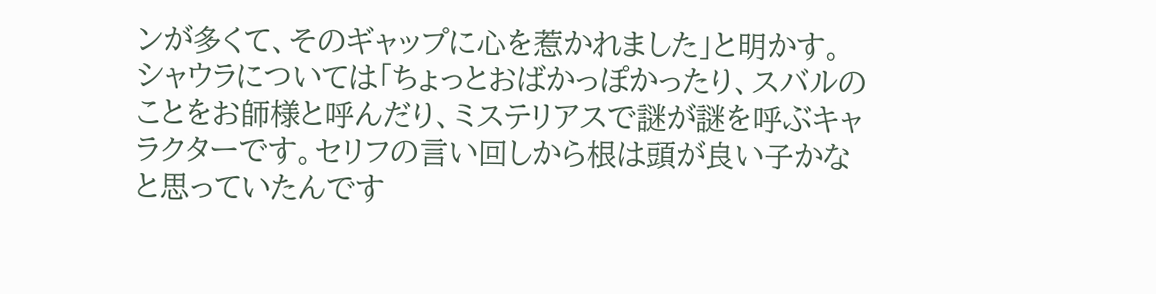ンが多くて、そのギャップに心を惹かれました」と明かす。
シャウラについては「ちょっとおばかっぽかったり、スバルのことをお師様と呼んだり、ミステリアスで謎が謎を呼ぶキャラクターです。セリフの言い回しから根は頭が良い子かなと思っていたんです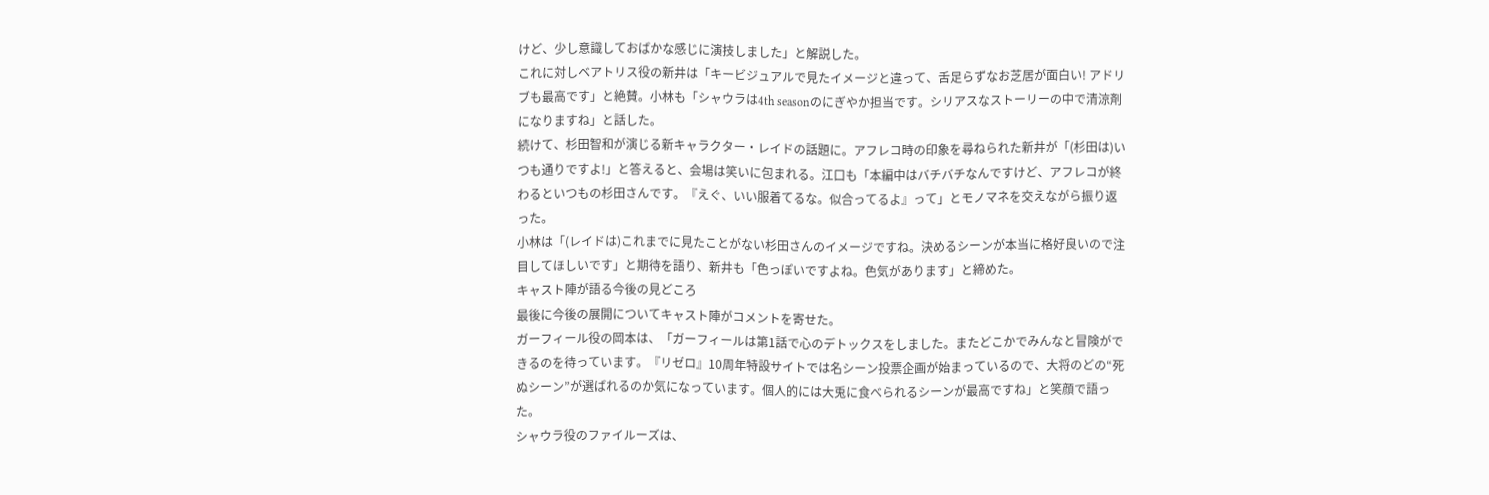けど、少し意識しておばかな感じに演技しました」と解説した。
これに対しベアトリス役の新井は「キービジュアルで見たイメージと違って、舌足らずなお芝居が面白い! アドリブも最高です」と絶賛。小林も「シャウラは4th seasonのにぎやか担当です。シリアスなストーリーの中で清涼剤になりますね」と話した。
続けて、杉田智和が演じる新キャラクター・レイドの話題に。アフレコ時の印象を尋ねられた新井が「(杉田は)いつも通りですよ!」と答えると、会場は笑いに包まれる。江口も「本編中はバチバチなんですけど、アフレコが終わるといつもの杉田さんです。『えぐ、いい服着てるな。似合ってるよ』って」とモノマネを交えながら振り返った。
小林は「(レイドは)これまでに見たことがない杉田さんのイメージですね。決めるシーンが本当に格好良いので注目してほしいです」と期待を語り、新井も「色っぽいですよね。色気があります」と締めた。
キャスト陣が語る今後の見どころ
最後に今後の展開についてキャスト陣がコメントを寄せた。
ガーフィール役の岡本は、「ガーフィールは第1話で心のデトックスをしました。またどこかでみんなと冒険ができるのを待っています。『リゼロ』10周年特設サイトでは名シーン投票企画が始まっているので、大将のどの“死ぬシーン”が選ばれるのか気になっています。個人的には大兎に食べられるシーンが最高ですね」と笑顔で語った。
シャウラ役のファイルーズは、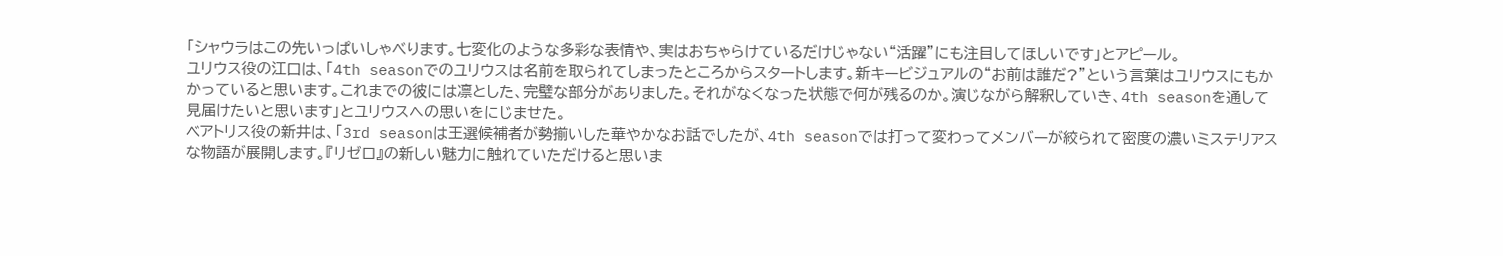「シャウラはこの先いっぱいしゃべります。七変化のような多彩な表情や、実はおちゃらけているだけじゃない“活躍”にも注目してほしいです」とアピール。
ユリウス役の江口は、「4th seasonでのユリウスは名前を取られてしまったところからスタートします。新キービジュアルの“お前は誰だ?”という言葉はユリウスにもかかっていると思います。これまでの彼には凛とした、完璧な部分がありました。それがなくなった状態で何が残るのか。演じながら解釈していき、4th seasonを通して見届けたいと思います」とユリウスへの思いをにじませた。
ベアトリス役の新井は、「3rd seasonは王選候補者が勢揃いした華やかなお話でしたが、4th seasonでは打って変わってメンバーが絞られて密度の濃いミステリアスな物語が展開します。『リゼロ』の新しい魅力に触れていただけると思いま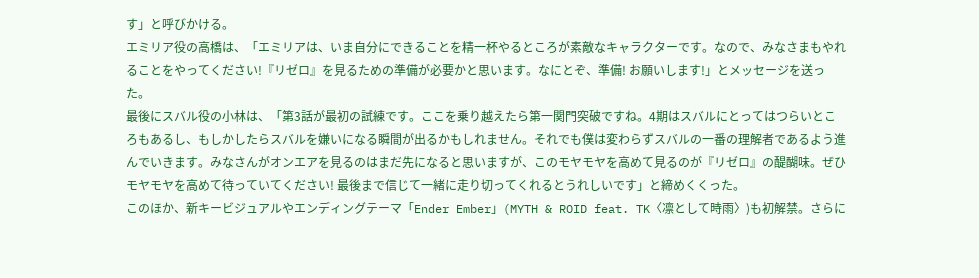す」と呼びかける。
エミリア役の高橋は、「エミリアは、いま自分にできることを精一杯やるところが素敵なキャラクターです。なので、みなさまもやれることをやってください!『リゼロ』を見るための準備が必要かと思います。なにとぞ、準備! お願いします!」とメッセージを送った。
最後にスバル役の小林は、「第3話が最初の試練です。ここを乗り越えたら第一関門突破ですね。4期はスバルにとってはつらいところもあるし、もしかしたらスバルを嫌いになる瞬間が出るかもしれません。それでも僕は変わらずスバルの一番の理解者であるよう進んでいきます。みなさんがオンエアを見るのはまだ先になると思いますが、このモヤモヤを高めて見るのが『リゼロ』の醍醐味。ぜひモヤモヤを高めて待っていてください! 最後まで信じて一緒に走り切ってくれるとうれしいです」と締めくくった。
このほか、新キービジュアルやエンディングテーマ「Ender Ember」(MYTH & ROID feat. TK〈凛として時雨〉)も初解禁。さらに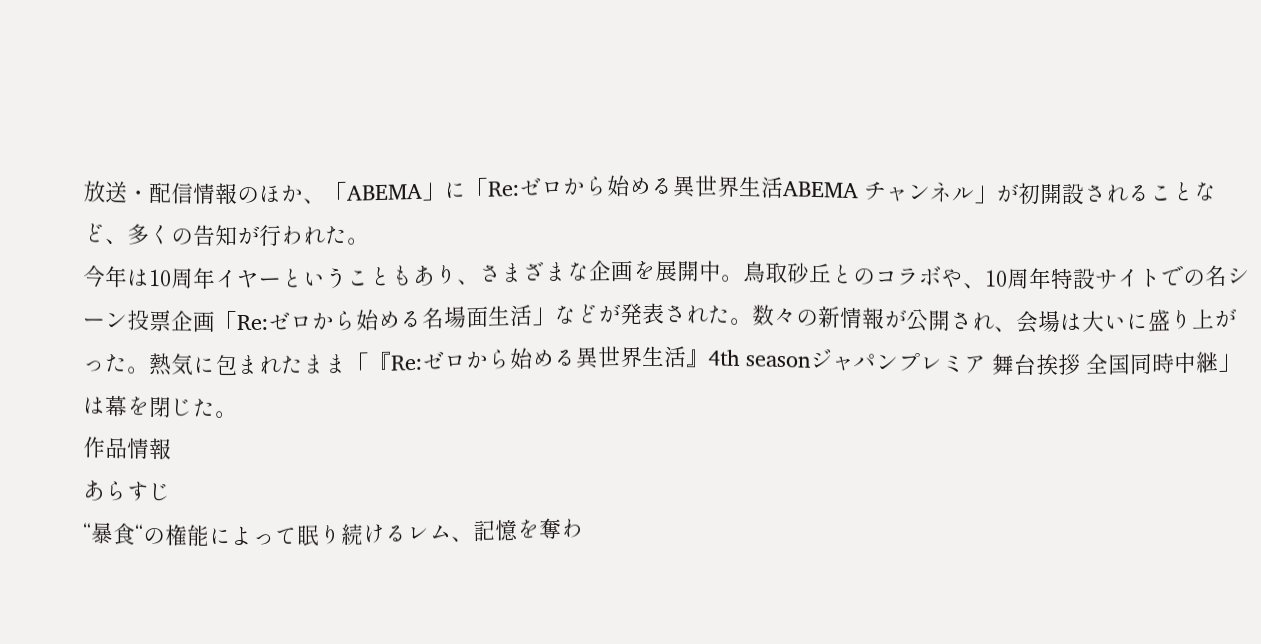放送・配信情報のほか、「ABEMA」に「Re:ゼロから始める異世界生活ABEMA チャンネル」が初開設されることなど、多くの告知が行われた。
今年は10周年イヤーということもあり、さまざまな企画を展開中。鳥取砂丘とのコラボや、10周年特設サイトでの名シーン投票企画「Re:ゼロから始める名場面生活」などが発表された。数々の新情報が公開され、会場は大いに盛り上がった。熱気に包まれたまま「『Re:ゼロから始める異世界生活』4th seasonジャパンプレミア 舞台挨拶 全国同時中継」は幕を閉じた。
作品情報
あらすじ
“暴食“の権能によって眠り続けるレム、記憶を奪わ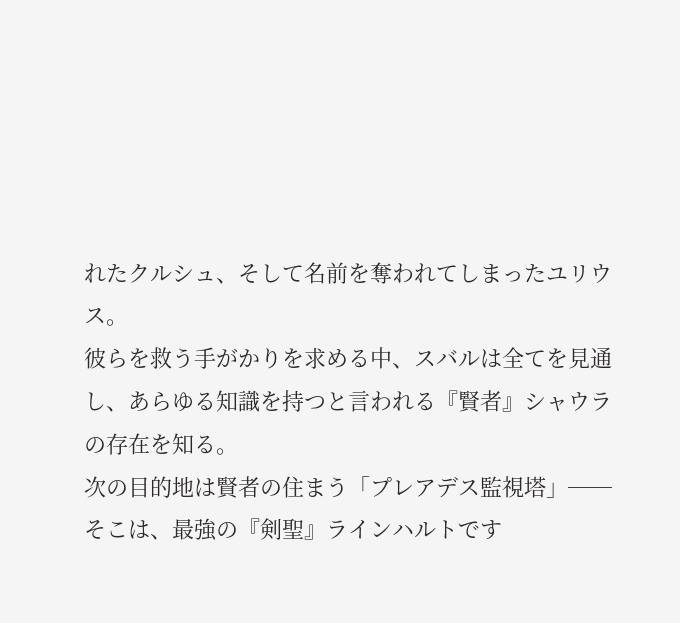れたクルシュ、そして名前を奪われてしまったユリウス。
彼らを救う手がかりを求める中、スバルは全てを見通し、あらゆる知識を持つと言われる『賢者』シャウラの存在を知る。
次の目的地は賢者の住まう「プレアデス監視塔」──そこは、最強の『剣聖』ラインハルトです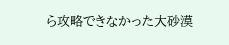ら攻略できなかった大砂漠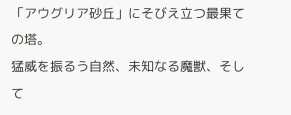「アウグリア砂丘」にそびえ立つ最果ての塔。
猛威を振るう自然、未知なる魔獣、そして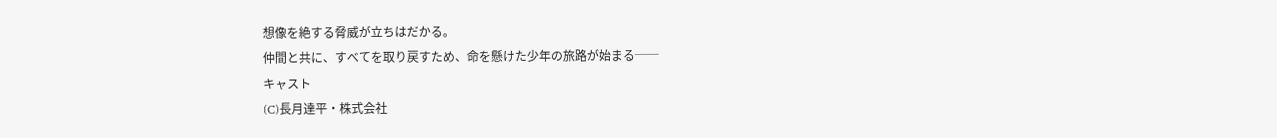想像を絶する脅威が立ちはだかる。
仲間と共に、すべてを取り戻すため、命を懸けた少年の旅路が始まる──
キャスト
(C)長月達平・株式会社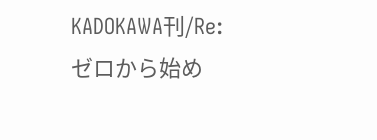KADOKAWA刊/Re:ゼロから始め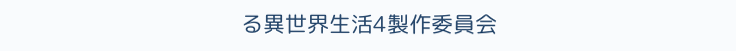る異世界生活4製作委員会